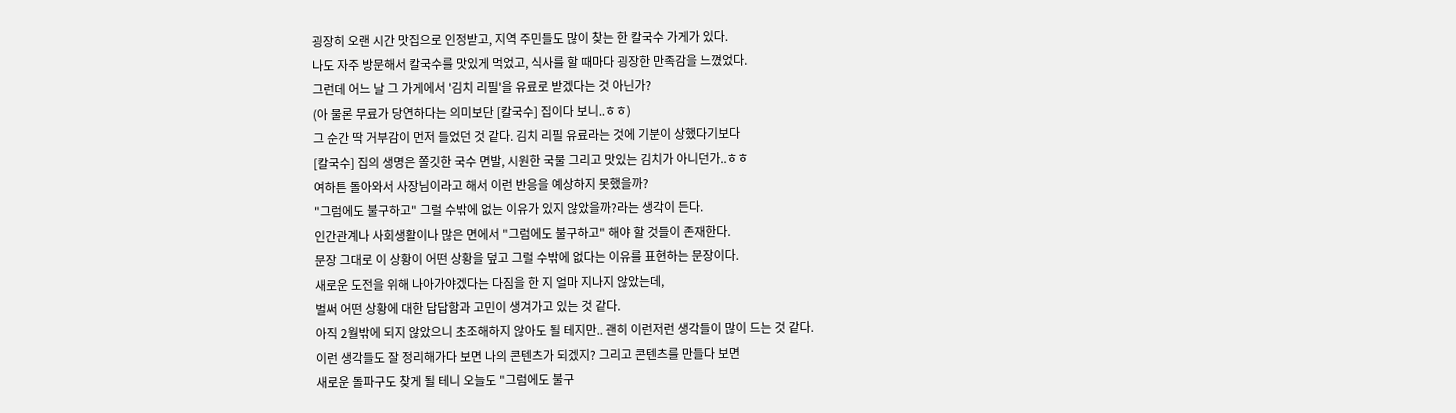굉장히 오랜 시간 맛집으로 인정받고, 지역 주민들도 많이 찾는 한 칼국수 가게가 있다.
나도 자주 방문해서 칼국수를 맛있게 먹었고, 식사를 할 때마다 굉장한 만족감을 느꼈었다.
그런데 어느 날 그 가게에서 '김치 리필'을 유료로 받겠다는 것 아닌가?
(아 물론 무료가 당연하다는 의미보단 [칼국수] 집이다 보니..ㅎㅎ)
그 순간 딱 거부감이 먼저 들었던 것 같다. 김치 리필 유료라는 것에 기분이 상했다기보다
[칼국수] 집의 생명은 쫄깃한 국수 면발, 시원한 국물 그리고 맛있는 김치가 아니던가..ㅎㅎ
여하튼 돌아와서 사장님이라고 해서 이런 반응을 예상하지 못했을까?
"그럼에도 불구하고" 그럴 수밖에 없는 이유가 있지 않았을까?라는 생각이 든다.
인간관계나 사회생활이나 많은 면에서 "그럼에도 불구하고" 해야 할 것들이 존재한다.
문장 그대로 이 상황이 어떤 상황을 덮고 그럴 수밖에 없다는 이유를 표현하는 문장이다.
새로운 도전을 위해 나아가야겠다는 다짐을 한 지 얼마 지나지 않았는데,
벌써 어떤 상황에 대한 답답함과 고민이 생겨가고 있는 것 같다.
아직 2월밖에 되지 않았으니 초조해하지 않아도 될 테지만.. 괜히 이런저런 생각들이 많이 드는 것 같다.
이런 생각들도 잘 정리해가다 보면 나의 콘텐츠가 되겠지? 그리고 콘텐츠를 만들다 보면
새로운 돌파구도 찾게 될 테니 오늘도 "그럼에도 불구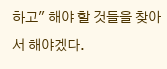하고" 해야 할 것들을 찾아서 해야겠다.